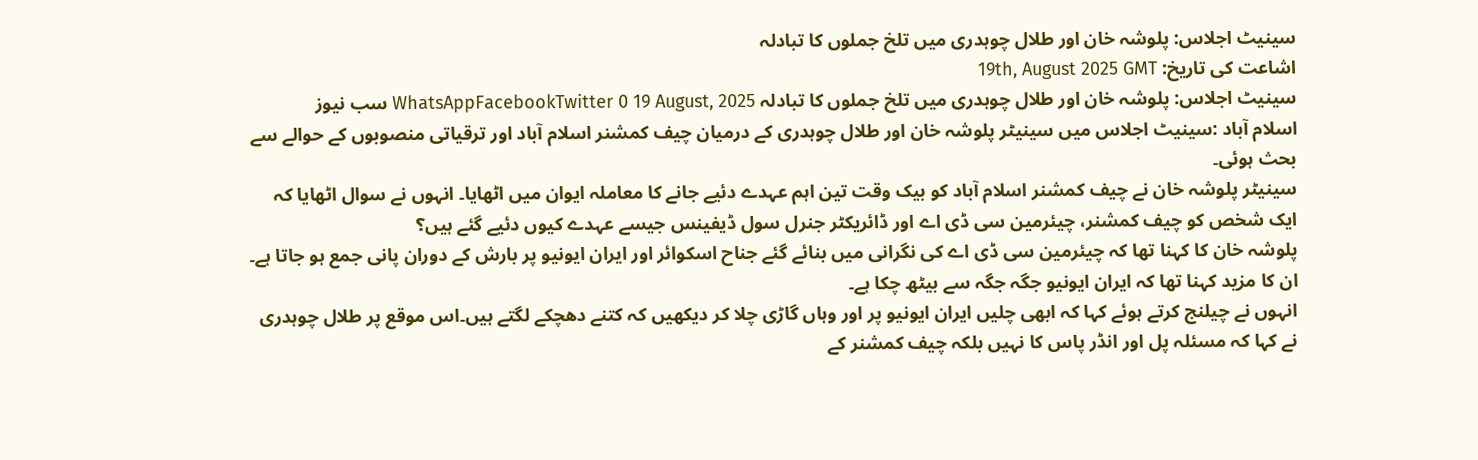سینیٹ اجلاس: پلوشہ خان اور طلال چوہدری میں تلخ جملوں کا تبادلہ
اشاعت کی تاریخ: 19th, August 2025 GMT
سینیٹ اجلاس: پلوشہ خان اور طلال چوہدری میں تلخ جملوں کا تبادلہ WhatsAppFacebookTwitter 0 19 August, 2025 سب نیوز
اسلام آباد :سینیٹ اجلاس میں سینیٹر پلوشہ خان اور طلال چوہدری کے درمیان چیف کمشنر اسلام آباد اور ترقیاتی منصوبوں کے حوالے سے بحث ہوئی۔
سینیٹر پلوشہ خان نے چیف کمشنر اسلام آباد کو بیک وقت تین اہم عہدے دئیے جانے کا معاملہ ایوان میں اٹھایا۔ انہوں نے سوال اٹھایا کہ ایک شخص کو چیف کمشنر، چیئرمین سی ڈی اے اور ڈائریکٹر جنرل سول ڈیفینس جیسے عہدے کیوں دئیے گئے ہیں؟
پلوشہ خان کا کہنا تھا کہ چیئرمین سی ڈی اے کی نگرانی میں بنائے گئے جناح اسکوائر اور ایران ایونیو پر بارش کے دوران پانی جمع ہو جاتا ہے۔ ان کا مزید کہنا تھا کہ ایران ایونیو جگہ جگہ سے بیٹھ چکا ہے۔
انہوں نے چیلنج کرتے ہوئے کہا کہ ابھی چلیں ایران ایونیو پر اور وہاں گاڑی چلا کر دیکھیں کہ کتنے دھچکے لگتے ہیں۔اس موقع پر طلال چوہدری نے کہا کہ مسئلہ پل اور انڈر پاس کا نہیں بلکہ چیف کمشنر کے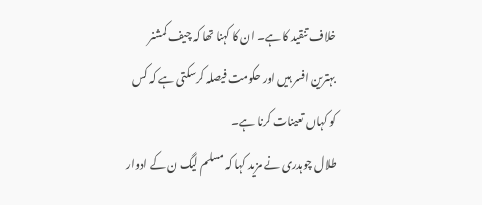خلاف تنقید کا ہے۔ ان کا کہنا تھا کہ چیف کمشنر بہترین افسر ہیں اور حکومت فیصلہ کرسکتی ہے کہ کس کو کہاں تعینات کرنا ہے۔
طلال چوہدری نے مزید کہا کہ مسلم لیگ ن کے ادوار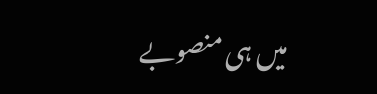میں ہی منصوبے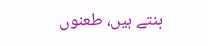بنتے ہیں، طعنوں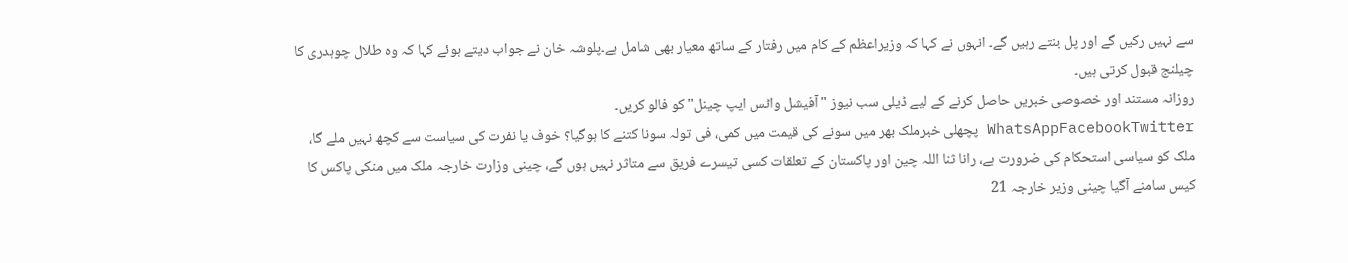سے نہیں رکیں گے اور پل بنتے رہیں گے۔ انہوں نے کہا کہ وزیراعظم کے کام میں رفتار کے ساتھ معیار بھی شامل ہے۔پلوشہ خان نے جواب دیتے ہوئے کہا کہ وہ طلال چوہدری کا چیلنج قبول کرتی ہیں۔
روزانہ مستند اور خصوصی خبریں حاصل کرنے کے لیے ڈیلی سب نیوز "آفیشل واٹس ایپ چینل" کو فالو کریں۔
WhatsAppFacebookTwitter پچھلی خبرملک بھر میں سونے کی قیمت میں کمی، فی تولہ سونا کتنے کا ہوگیا؟ خوف یا نفرت کی سیاست سے کچھ نہیں ملے گا، ملک کو سیاسی استحکام کی ضرورت ہے، رانا ثنا اللہ چین اور پاکستان کے تعلقات کسی تیسرے فریق سے متاثر نہیں ہوں گے، چینی وزارت خارجہ ملک میں منکی پاکس کا کیس سامنے آگیا چینی وزیر خارجہ 21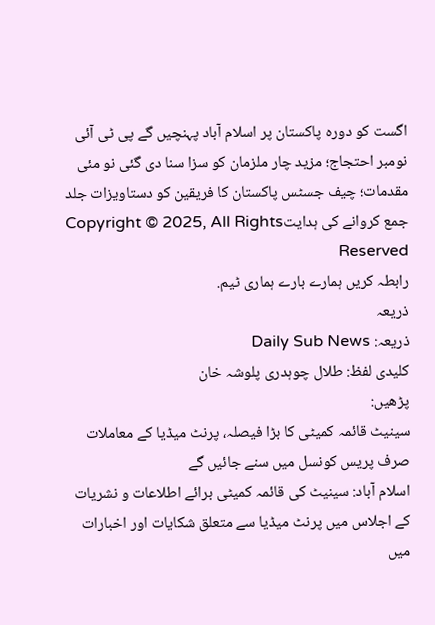اگست کو دورہ پاکستان پر اسلام آباد پہنچیں گے پی ٹی آئی نومبر احتجاج؛ مزید چار ملزمان کو سزا سنا دی گئی نو مئی مقدمات؛ چیف جسٹس پاکستان کا فریقین کو دستاویزات جلد جمع کروانے کی ہدایتCopyright © 2025, All Rights Reserved
رابطہ کریں ہمارے بارے ہماری ٹیم.
ذریعہ
ذریعہ: Daily Sub News
کلیدی لفظ: طلال چوہدری پلوشہ خان
پڑھیں:
سینیٹ قائمہ کمیٹی کا بڑا فیصلہ، پرنٹ میڈیا کے معاملات صرف پریس کونسل میں سنے جائیں گے
اسلام آباد: سینیٹ کی قائمہ کمیٹی برائے اطلاعات و نشریات کے اجلاس میں پرنٹ میڈیا سے متعلق شکایات اور اخبارات میں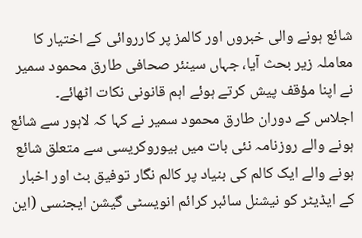شائع ہونے والی خبروں اور کالمز پر کارروائی کے اختیار کا معاملہ زیر بحث آیا، جہاں سینئر صحافی طارق محمود سمیر نے اپنا مؤقف پیش کرتے ہوئے اہم قانونی نکات اٹھائے۔
اجلاس کے دوران طارق محمود سمیر نے کہا کہ لاہور سے شائع ہونے والے روزنامہ نئی بات میں بیوروکریسی سے متعلق شائع ہونے والے ایک کالم کی بنیاد پر کالم نگار توفیق بٹ اور اخبار کے ایڈیٹر کو نیشنل سائبر کرائم انویسٹی گیشن ایجنسی (این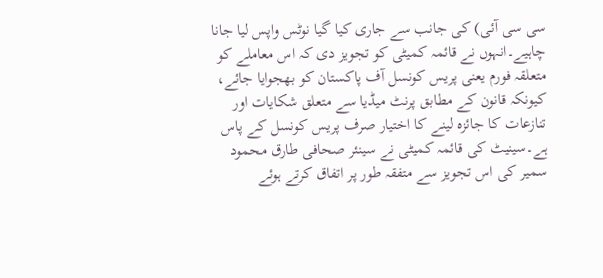سی سی آئی) کی جانب سے جاری کیا گیا نوٹس واپس لیا جانا چاہیے۔انہوں نے قائمہ کمیٹی کو تجویز دی کہ اس معاملے کو متعلقہ فورم یعنی پریس کونسل آف پاکستان کو بھجوایا جائے، کیونکہ قانون کے مطابق پرنٹ میڈیا سے متعلق شکایات اور تنازعات کا جائزہ لینے کا اختیار صرف پریس کونسل کے پاس ہے۔سینیٹ کی قائمہ کمیٹی نے سینئر صحافی طارق محمود سمیر کی اس تجویز سے متفقہ طور پر اتفاق کرتے ہوئے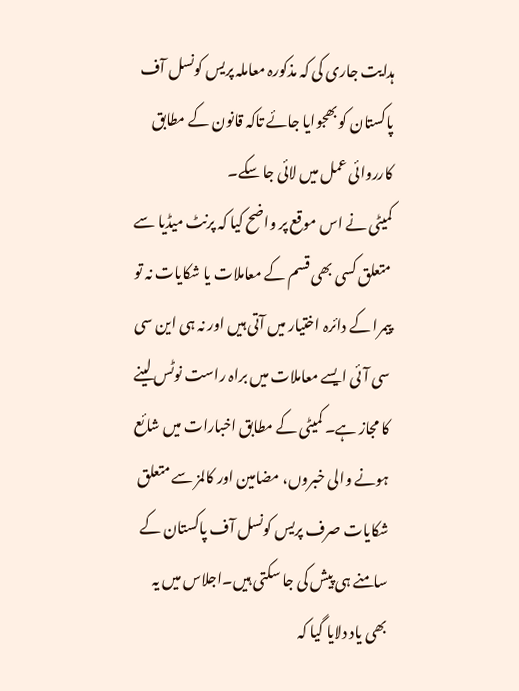ہدایت جاری کی کہ مذکورہ معاملہ پریس کونسل آف پاکستان کو بھجوایا جائے تاکہ قانون کے مطابق کارروائی عمل میں لائی جا سکے۔
کمیٹی نے اس موقع پر واضح کیا کہ پرنٹ میڈیا سے متعلق کسی بھی قسم کے معاملات یا شکایات نہ تو پیمرا کے دائرہ اختیار میں آتی ہیں اور نہ ہی این سی سی آئی ایسے معاملات میں براہ راست نوٹس لینے کا مجاز ہے۔ کمیٹی کے مطابق اخبارات میں شائع ہونے والی خبروں، مضامین اور کالمز سے متعلق شکایات صرف پریس کونسل آف پاکستان کے سامنے ہی پیش کی جا سکتی ہیں۔اجلاس میں یہ بھی یاد دلایا گیا کہ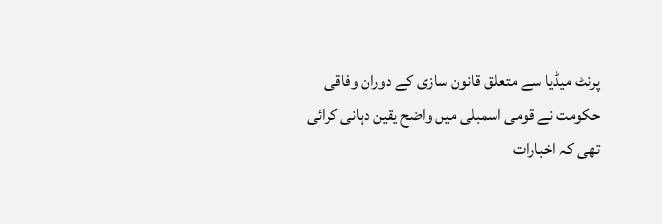پرنٹ میڈیا سے متعلق قانون سازی کے دوران وفاقی حکومت نے قومی اسمبلی میں واضح یقین دہانی کرائی تھی کہ اخبارات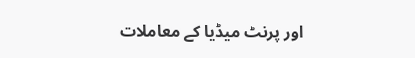اور پرنٹ میڈیا کے معاملات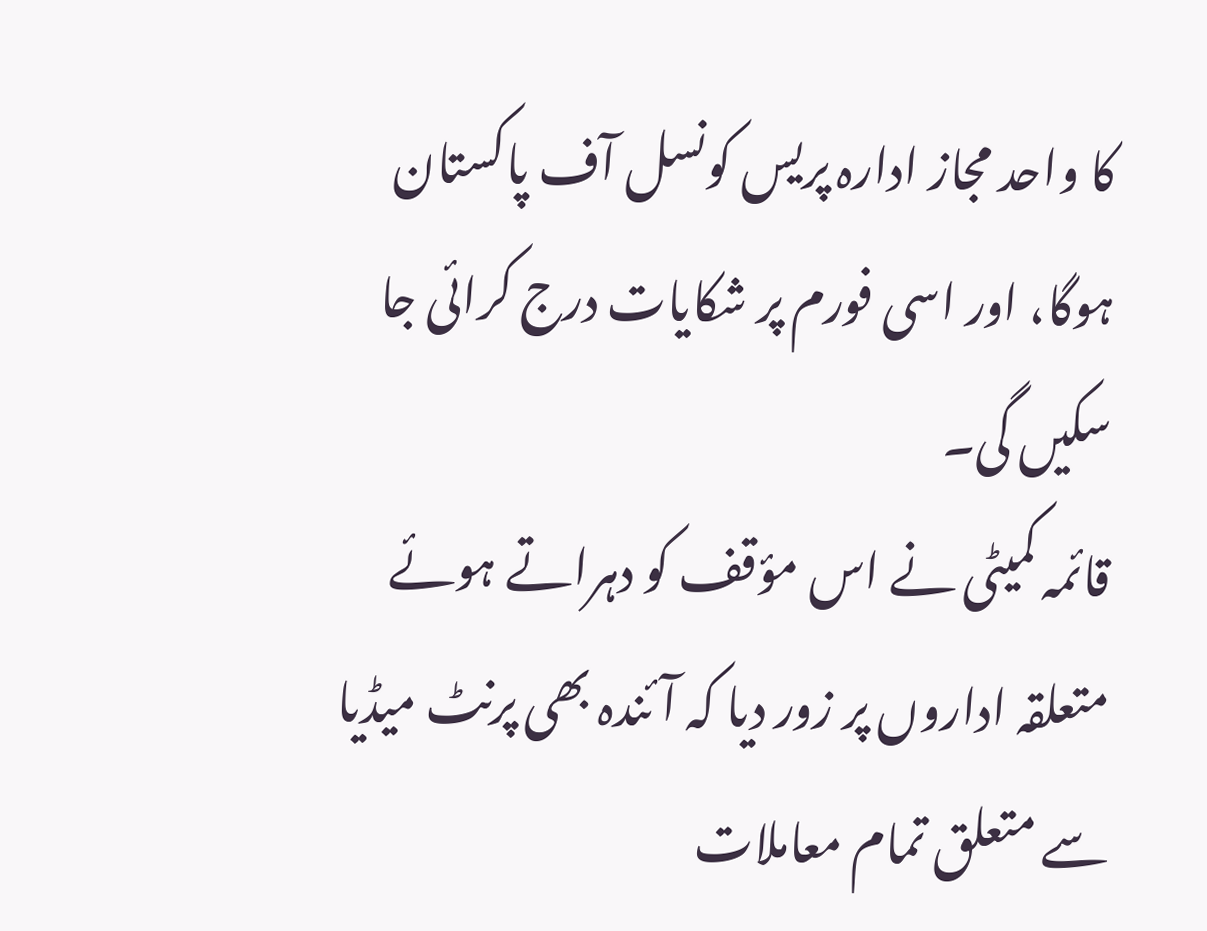کا واحد مجاز ادارہ پریس کونسل آف پاکستان ہوگا، اور اسی فورم پر شکایات درج کرائی جا سکیں گی۔
قائمہ کمیٹی نے اس مؤقف کو دہراتے ہوئے متعلقہ اداروں پر زور دیا کہ آئندہ بھی پرنٹ میڈیا سے متعلق تمام معاملات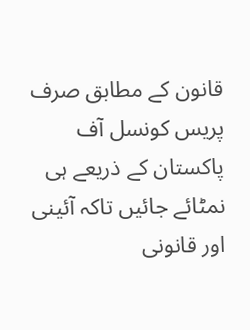قانون کے مطابق صرف پریس کونسل آف پاکستان کے ذریعے ہی نمٹائے جائیں تاکہ آئینی اور قانونی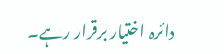دائرہ اختیار برقرار رہے۔